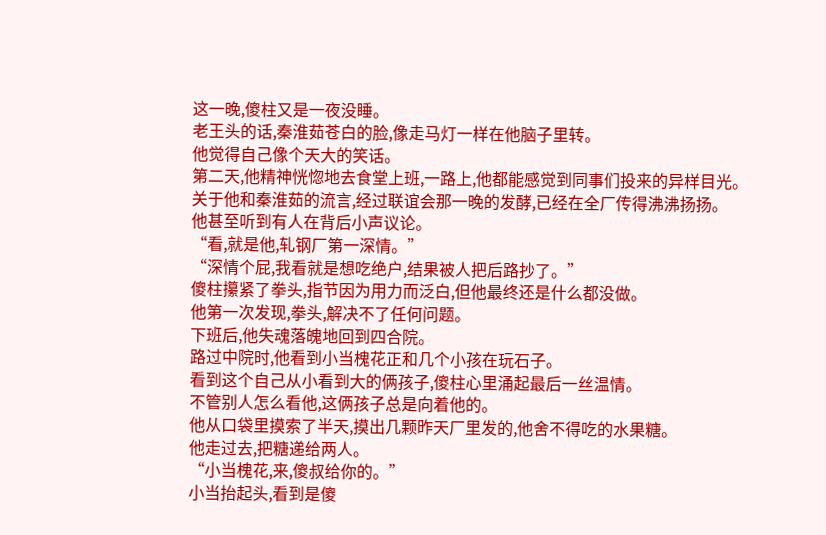这一晚,傻柱又是一夜没睡。
老王头的话,秦淮茹苍白的脸,像走马灯一样在他脑子里转。
他觉得自己像个天大的笑话。
第二天,他精神恍惚地去食堂上班,一路上,他都能感觉到同事们投来的异样目光。
关于他和秦淮茹的流言,经过联谊会那一晚的发酵,已经在全厂传得沸沸扬扬。
他甚至听到有人在背后小声议论。
“看,就是他,轧钢厂第一深情。”
“深情个屁,我看就是想吃绝户,结果被人把后路抄了。”
傻柱攥紧了拳头,指节因为用力而泛白,但他最终还是什么都没做。
他第一次发现,拳头,解决不了任何问题。
下班后,他失魂落魄地回到四合院。
路过中院时,他看到小当槐花正和几个小孩在玩石子。
看到这个自己从小看到大的俩孩子,傻柱心里涌起最后一丝温情。
不管别人怎么看他,这俩孩子总是向着他的。
他从口袋里摸索了半天,摸出几颗昨天厂里发的,他舍不得吃的水果糖。
他走过去,把糖递给两人。
“小当槐花,来,傻叔给你的。”
小当抬起头,看到是傻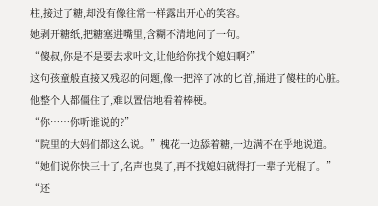柱,接过了糖,却没有像往常一样露出开心的笑容。
她剥开糖纸,把糖塞进嘴里,含糊不清地问了一句。
“傻叔,你是不是要去求叶文,让他给你找个媳妇啊?”
这句孩童般直接又残忍的问题,像一把淬了冰的匕首,捅进了傻柱的心脏。
他整个人都僵住了,难以置信地看着棒梗。
“你……你听谁说的?”
“院里的大妈们都这么说。”槐花一边舔着糖,一边满不在乎地说道。
“她们说你快三十了,名声也臭了,再不找媳妇就得打一辈子光棍了。”
“还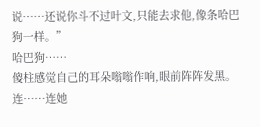说……还说你斗不过叶文,只能去求他,像条哈巴狗一样。”
哈巴狗……
傻柱感觉自己的耳朵嗡嗡作响,眼前阵阵发黑。
连……连她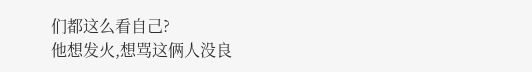们都这么看自己?
他想发火,想骂这俩人没良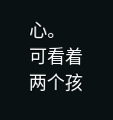心。
可看着两个孩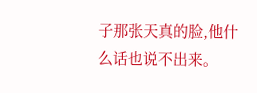子那张天真的脸,他什么话也说不出来。